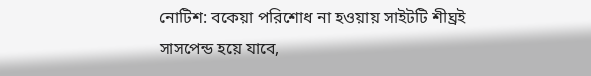নোটিশ: বকেয়া পরিশোধ না হওয়ায় সাইটটি শীঘ্রই সাসপেন্ড হয়ে যাবে,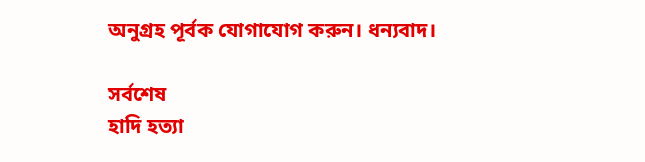অনুগ্রহ পূর্বক যোগাযোগ করুন। ধন্যবাদ।

সর্বশেষ
হাদি হত্যা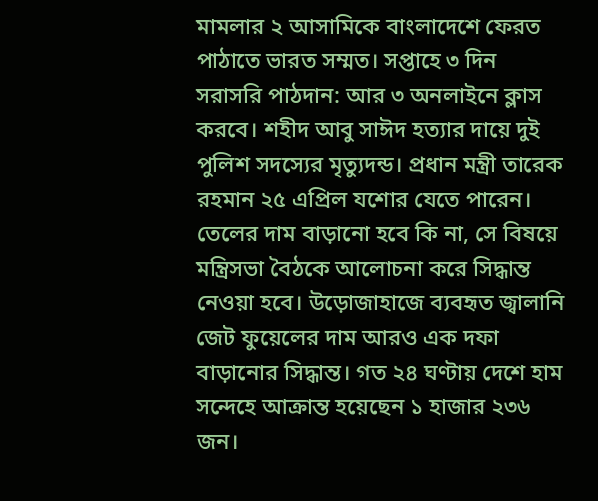মামলার ২ আসামিকে বাংলাদেশে ফেরত পাঠাতে ভারত সম্মত। সপ্তাহে ৩ দিন সরাসরি পাঠদান: আর ৩ অনলাইনে ক্লাস করবে। শহীদ আবু সাঈদ হত্যার দায়ে দুই পুলিশ সদস্যের মৃত্যুদন্ড। প্রধান মন্ত্রী তারেক রহমান ২৫ এপ্রিল যশোর যেতে পারেন। তেলের দাম বাড়ানো হবে কি না, সে বিষয়ে মন্ত্রিসভা বৈঠকে আলোচনা করে সিদ্ধান্ত নেওয়া হবে। উড়োজাহাজে ব্যবহৃত জ্বালানি জেট ফুয়েলের দাম আরও এক দফা বাড়ানোর সিদ্ধান্ত। গত ২৪ ঘণ্টায় দেশে হাম সন্দেহে আক্রান্ত হয়েছেন ১ হাজার ২৩৬ জন।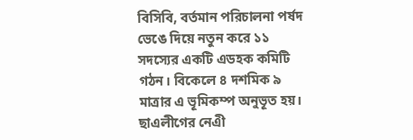বিসিবি, বর্তমান পরিচালনা পর্ষদ ভেঙে দিয়ে নতুন করে ১১ সদস্যের একটি এডহক কমিটি গঠন। বিকেলে ৪ দশমিক ৯ মাত্রার এ ভূমিকম্প অনুভূত হয়। ছাএলীগের নেএী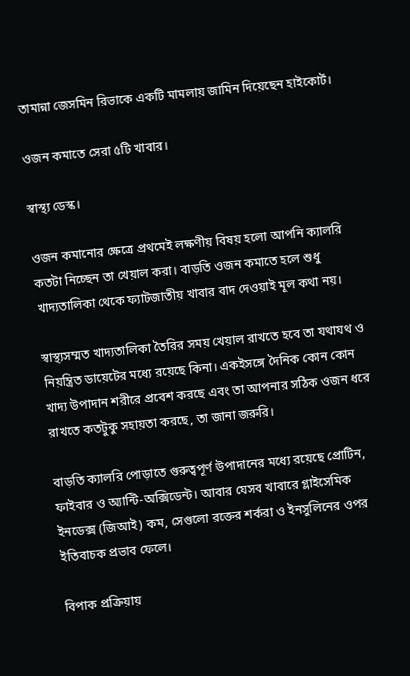তামান্না জেসমিন রিভাকে একটি মামলায় জামিন দিয়েছেন হাইকোর্ট।

ওজন কমাতে সেরা ৫টি খাবার।

স্বাস্থ্য ডেস্ক।

ওজন কমানোর ক্ষেত্রে প্রথমেই লক্ষণীয় বিষয় হলো আপনি ক্যালরি কতটা নিচ্ছেন তা খেয়াল করা। বাড়তি ওজন কমাতে হলে শুধু খাদ্যতালিকা থেকে ফ্যাটজাতীয় খাবার বাদ দেওয়াই মূল কথা নয়।

স্বাস্থ্যসম্মত খাদ্যতালিকা তৈরির সময় খেয়াল রাখতে হবে তা যথাযথ ও নিয়ন্ত্রিত ডায়েটের মধ্যে রয়েছে কিনা। একইসঙ্গে দৈনিক কোন কোন খাদ্য উপাদান শরীরে প্রবেশ করছে এবং তা আপনার সঠিক ওজন ধরে রাখতে কতটুকু সহায়তা করছে, তা জানা জরুরি।

বাড়তি ক্যালরি পোড়াতে গুরুত্বপূর্ণ উপাদানের মধ্যে রয়েছে প্রোটিন, ফাইবার ও অ্যান্টি-অক্সিডেন্ট। আবার যেসব খাবারে গ্লাইসেমিক ইনডেক্স (জিআই) কম, সেগুলো রক্তের শর্করা ও ইনসুলিনের ওপর ইতিবাচক প্রভাব ফেলে।

বিপাক প্রক্রিয়ায়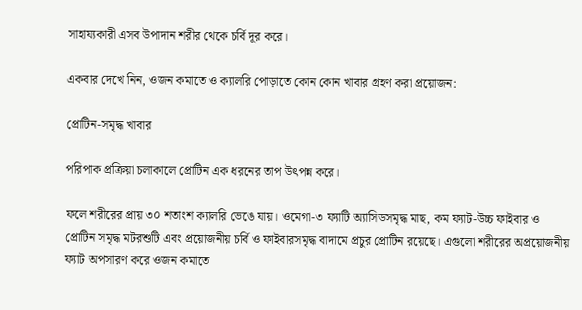সাহায্যকারী এসব উপাদান শরীর থেকে চর্বি দূর করে।

একবার দেখে নিন, ওজন কমাতে ও ক্যালরি পোড়াতে কোন কোন খাবার গ্রহণ করা প্রয়োজন:

প্রোটিন-সমৃদ্ধ খাবার

পরিপাক প্রক্রিয়া চলাকালে প্রোটিন এক ধরনের তাপ উৎপন্ন করে।

ফলে শরীরের প্রায় ৩০ শতাংশ ক্যালরি ভেঙে যায়। ওমেগা-৩ ফ্যাটি অ্যাসিডসমৃদ্ধ মাছ, কম ফ্যাট-উচ্চ ফাইবার ও প্রোটিন সমৃদ্ধ মটরশুটি এবং প্রয়োজনীয় চর্বি ও ফাইবারসমৃদ্ধ বাদামে প্রচুর প্রোটিন রয়েছে। এগুলো শরীরের অপ্রয়োজনীয় ফ্যাট অপসারণ করে ওজন কমাতে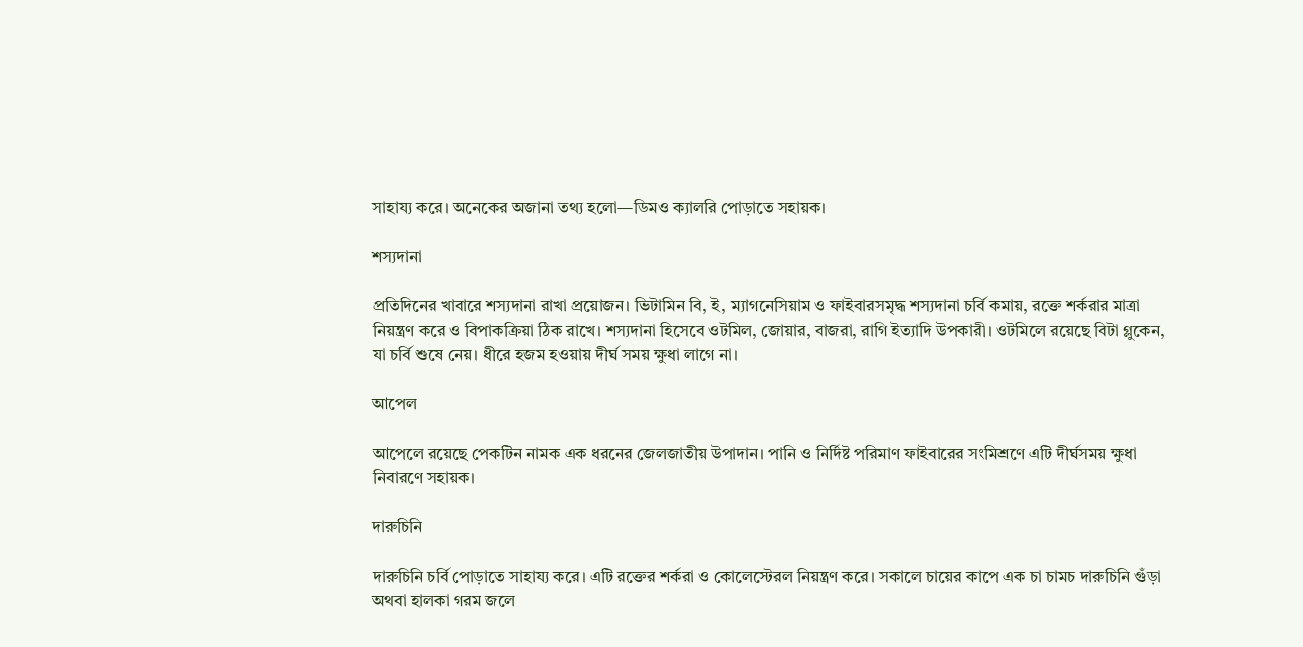সাহায্য করে। অনেকের অজানা তথ্য হলো—ডিমও ক্যালরি পোড়াতে সহায়ক।

শস্যদানা

প্রতিদিনের খাবারে শস্যদানা রাখা প্রয়োজন। ভিটামিন বি, ই, ম্যাগনেসিয়াম ও ফাইবারসমৃদ্ধ শস্যদানা চর্বি কমায়, রক্তে শর্করার মাত্রা নিয়ন্ত্রণ করে ও বিপাকক্রিয়া ঠিক রাখে। শস্যদানা হিসেবে ওটমিল, জোয়ার, বাজরা, রাগি ইত্যাদি উপকারী। ওটমিলে রয়েছে বিটা গ্লুকেন, যা চর্বি শুষে নেয়। ধীরে হজম হওয়ায় দীর্ঘ সময় ক্ষুধা লাগে না।

আপেল

আপেলে রয়েছে পেকটিন নামক এক ধরনের জেলজাতীয় উপাদান। পানি ও নির্দিষ্ট পরিমাণ ফাইবারের সংমিশ্রণে এটি দীর্ঘসময় ক্ষুধা নিবারণে সহায়ক।

দারুচিনি

দারুচিনি চর্বি পোড়াতে সাহায্য করে। এটি রক্তের শর্করা ও কোলেস্টেরল নিয়ন্ত্রণ করে। সকালে চায়ের কাপে এক চা চামচ দারুচিনি গুঁড়া অথবা হালকা গরম জলে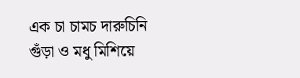এক চা চামচ দারুচিনি গুঁড়া ও মধু মিশিয়ে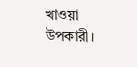খাওয়া উপকারী।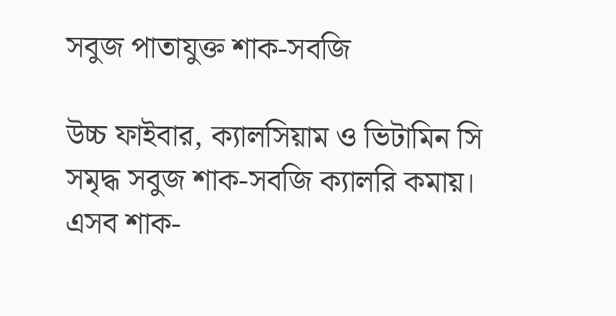সবুজ পাতাযুক্ত শাক-সবজি

উচ্চ ফাইবার, ক্যালসিয়াম ও ভিটামিন সি সমৃদ্ধ সবুজ শাক-সবজি ক্যালরি কমায়। এসব শাক-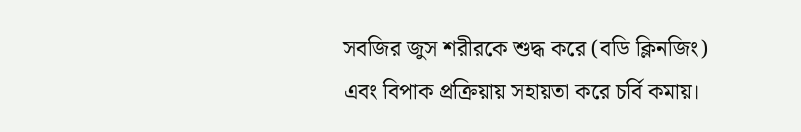সবজির জুস শরীরকে শুদ্ধ করে (বডি ক্লিনজিং) এবং বিপাক প্রক্রিয়ায় সহায়তা করে চর্বি কমায়।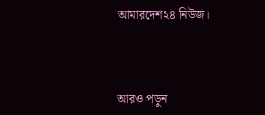আমারদেশ২৪ নিউজ।



আরও পড়ুন